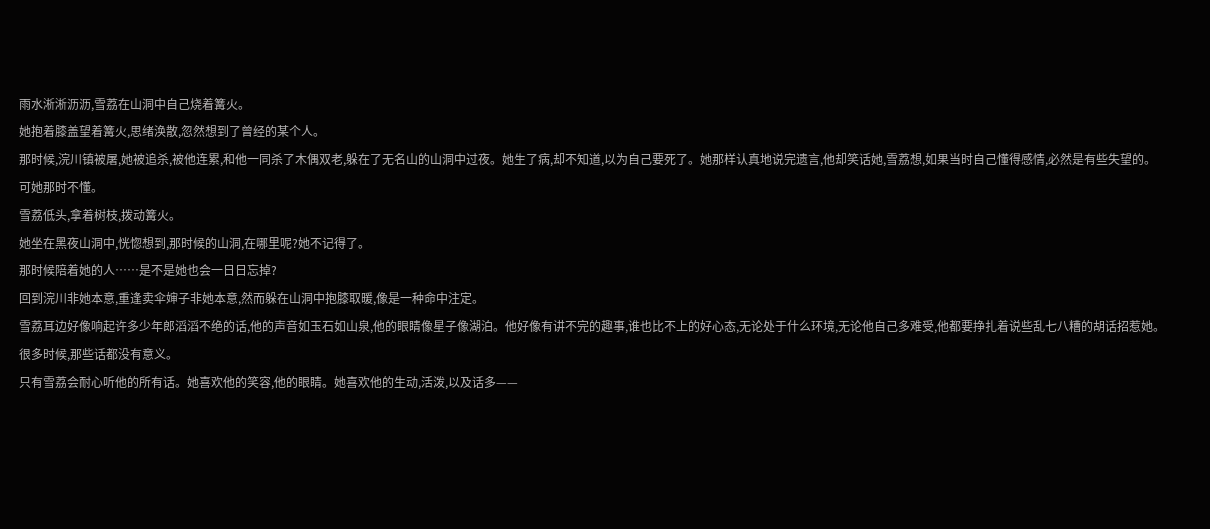雨水淅淅沥沥,雪荔在山洞中自己烧着篝火。
她抱着膝盖望着篝火,思绪涣散,忽然想到了曾经的某个人。
那时候,浣川镇被屠,她被追杀,被他连累,和他一同杀了木偶双老,躲在了无名山的山洞中过夜。她生了病,却不知道,以为自己要死了。她那样认真地说完遗言,他却笑话她,雪荔想,如果当时自己懂得感情,必然是有些失望的。
可她那时不懂。
雪荔低头,拿着树枝,拨动篝火。
她坐在黑夜山洞中,恍惚想到,那时候的山洞,在哪里呢?她不记得了。
那时候陪着她的人……是不是她也会一日日忘掉?
回到浣川非她本意,重逢卖伞婶子非她本意,然而躲在山洞中抱膝取暖,像是一种命中注定。
雪荔耳边好像响起许多少年郎滔滔不绝的话,他的声音如玉石如山泉,他的眼睛像星子像湖泊。他好像有讲不完的趣事,谁也比不上的好心态,无论处于什么环境,无论他自己多难受,他都要挣扎着说些乱七八糟的胡话招惹她。
很多时候,那些话都没有意义。
只有雪荔会耐心听他的所有话。她喜欢他的笑容,他的眼睛。她喜欢他的生动,活泼,以及话多——